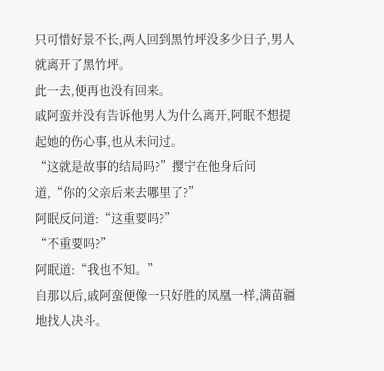只可惜好景不长,两人回到黑竹坪没多少日子,男人就离开了黑竹坪。
此一去,便再也没有回来。
戚阿蛮并没有告诉他男人为什么离开,阿眠不想提起她的伤心事,也从未问过。
“这就是故事的结局吗?”撄宁在他身后问道,“你的父亲后来去哪里了?”
阿眠反问道:“这重要吗?”
“不重要吗?”
阿眠道:“我也不知。”
自那以后,戚阿蛮便像一只好胜的凤凰一样,满苗疆地找人决斗。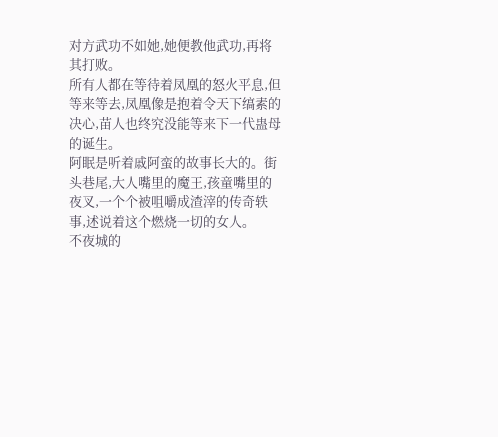对方武功不如她,她便教他武功,再将其打败。
所有人都在等待着凤凰的怒火平息,但等来等去,凤凰像是抱着令天下缟素的决心,苗人也终究没能等来下一代蛊母的诞生。
阿眠是听着戚阿蛮的故事长大的。街头巷尾,大人嘴里的魔王,孩童嘴里的夜叉,一个个被咀嚼成渣滓的传奇轶事,述说着这个燃烧一切的女人。
不夜城的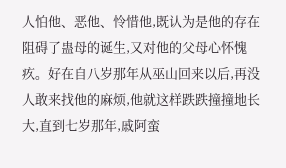人怕他、恶他、怜惜他,既认为是他的存在阻碍了蛊母的诞生,又对他的父母心怀愧疚。好在自八岁那年从巫山回来以后,再没人敢来找他的麻烦,他就这样跌跌撞撞地长大,直到七岁那年,戚阿蛮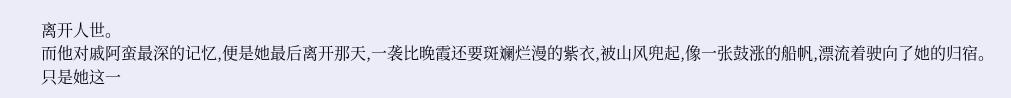离开人世。
而他对戚阿蛮最深的记忆,便是她最后离开那天,一袭比晚霞还要斑斓烂漫的紫衣,被山风兜起,像一张鼓涨的船帆,漂流着驶向了她的归宿。
只是她这一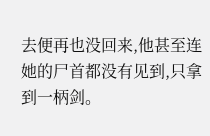去便再也没回来,他甚至连她的尸首都没有见到,只拿到一柄剑。